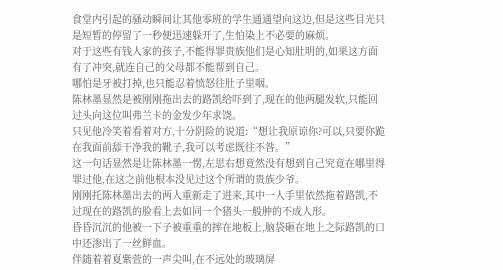食堂内引起的骚动瞬间让其他零班的学生通通望向这边,但是这些目光只是短暂的停留了一秒便迅速躲开了,生怕染上不必要的麻烦。
对于这些有钱人家的孩子,不能得罪贵族他们是心知肚明的,如果这方面有了冲突,就连自己的父母都不能帮到自己。
哪怕是牙被打掉,也只能忍着愤怒往肚子里咽。
陈林墨显然是被刚刚拖出去的路凯给吓到了,现在的他两腿发软,只能回过头向这位叫弗兰卡的金发少年求饶。
只见他冷笑着看着对方,十分阴险的说道:“想让我原谅你?可以,只要你跪在我面前舔干净我的靴子,我可以考虑既往不咎。”
这一句话显然是让陈林墨一愣,左思右想竟然没有想到自己究竟在哪里得罪过他,在这之前他根本没见过这个所谓的贵族少爷。
刚刚托陈林墨出去的两人重新走了进来,其中一人手里依然拖着路凯,不过现在的路凯的脸看上去如同一个猪头一般肿的不成人形。
昏昏沉沉的他被一下子被重重的摔在地板上,脑袋砸在地上之际路凯的口中还渗出了一丝鲜血。
伴随着着夏紫萱的一声尖叫,在不远处的玻璃屏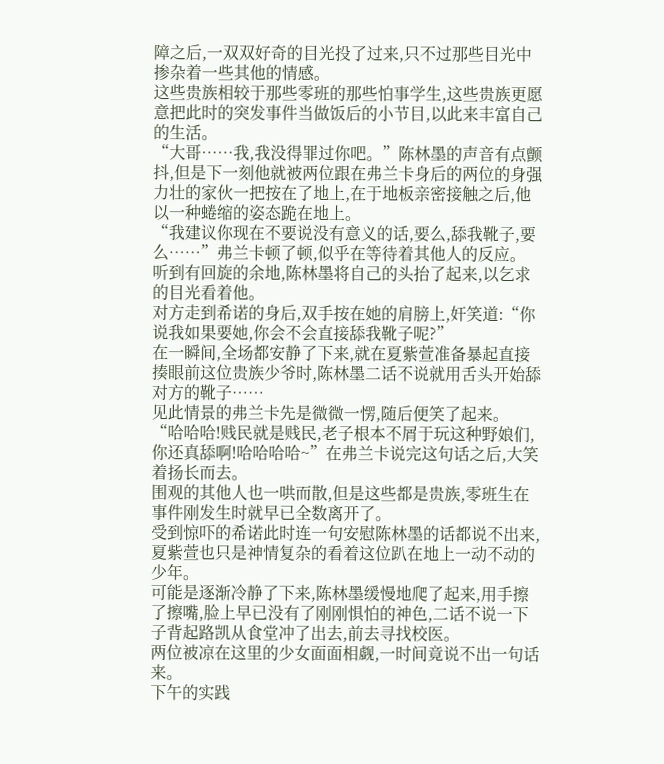障之后,一双双好奇的目光投了过来,只不过那些目光中掺杂着一些其他的情感。
这些贵族相较于那些零班的那些怕事学生,这些贵族更愿意把此时的突发事件当做饭后的小节目,以此来丰富自己的生活。
“大哥……我,我没得罪过你吧。”陈林墨的声音有点颤抖,但是下一刻他就被两位跟在弗兰卡身后的两位的身强力壮的家伙一把按在了地上,在于地板亲密接触之后,他以一种蜷缩的姿态跪在地上。
“我建议你现在不要说没有意义的话,要么,舔我靴子,要么……”弗兰卡顿了顿,似乎在等待着其他人的反应。
听到有回旋的余地,陈林墨将自己的头抬了起来,以乞求的目光看着他。
对方走到希诺的身后,双手按在她的肩膀上,奸笑道:“你说我如果要她,你会不会直接舔我靴子呢?”
在一瞬间,全场都安静了下来,就在夏紫萱准备暴起直接揍眼前这位贵族少爷时,陈林墨二话不说就用舌头开始舔对方的靴子……
见此情景的弗兰卡先是微微一愣,随后便笑了起来。
“哈哈哈!贱民就是贱民,老子根本不屑于玩这种野娘们,你还真舔啊!哈哈哈哈~”在弗兰卡说完这句话之后,大笑着扬长而去。
围观的其他人也一哄而散,但是这些都是贵族,零班生在事件刚发生时就早已全数离开了。
受到惊吓的希诺此时连一句安慰陈林墨的话都说不出来,夏紫萱也只是神情复杂的看着这位趴在地上一动不动的少年。
可能是逐渐冷静了下来,陈林墨缓慢地爬了起来,用手擦了擦嘴,脸上早已没有了刚刚惧怕的神色,二话不说一下子背起路凯从食堂冲了出去,前去寻找校医。
两位被凉在这里的少女面面相觑,一时间竟说不出一句话来。
下午的实践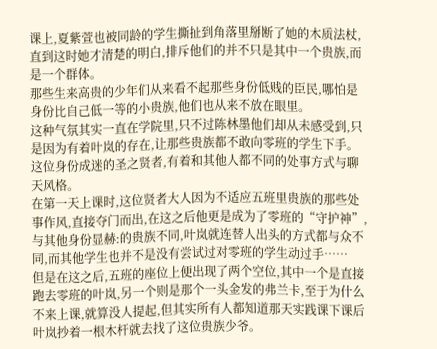课上,夏紫萱也被同龄的学生撕扯到角落里掰断了她的木质法杖,直到这时她才清楚的明白,排斥他们的并不只是其中一个贵族,而是一个群体。
那些生来高贵的少年们从来看不起那些身份低贱的臣民,哪怕是身份比自己低一等的小贵族,他们也从来不放在眼里。
这种气氛其实一直在学院里,只不过陈林墨他们却从未感受到,只是因为有着叶岚的存在,让那些贵族都不敢向零班的学生下手。这位身份成迷的圣之贤者,有着和其他人都不同的处事方式与聊天风格。
在第一天上课时,这位贤者大人因为不适应五班里贵族的那些处事作风,直接夺门而出,在这之后他更是成为了零班的“守护神”,与其他身份显赫:的贵族不同,叶岚就连替人出头的方式都与众不同,而其他学生也并不是没有尝试过对零班的学生动过手……
但是在这之后,五班的座位上便出现了两个空位,其中一个是直接跑去零班的叶岚,另一个则是那个一头金发的弗兰卡,至于为什么不来上课,就算没人提起,但其实所有人都知道那天实践课下课后叶岚抄着一根木杆就去找了这位贵族少爷。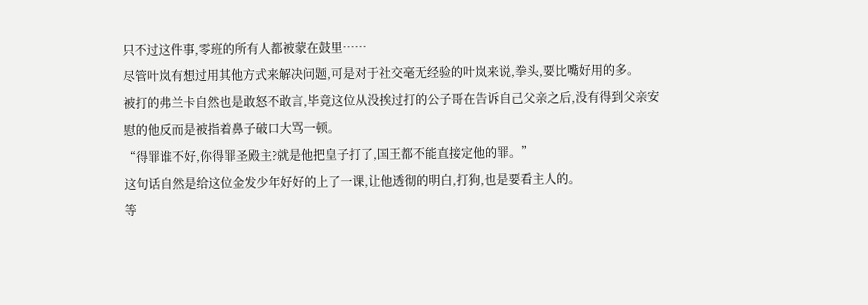只不过这件事,零班的所有人都被蒙在鼓里……
尽管叶岚有想过用其他方式来解决问题,可是对于社交毫无经验的叶岚来说,拳头,要比嘴好用的多。
被打的弗兰卡自然也是敢怒不敢言,毕竟这位从没挨过打的公子哥在告诉自己父亲之后,没有得到父亲安慰的他反而是被指着鼻子破口大骂一顿。
“得罪谁不好,你得罪圣殿主?就是他把皇子打了,国王都不能直接定他的罪。”
这句话自然是给这位金发少年好好的上了一课,让他透彻的明白,打狗,也是要看主人的。
等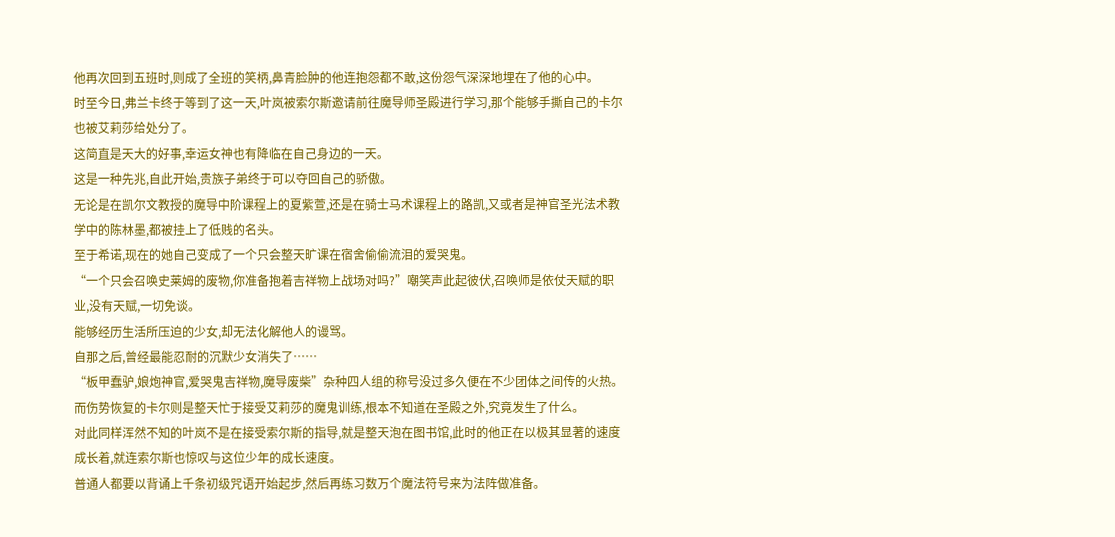他再次回到五班时,则成了全班的笑柄,鼻青脸肿的他连抱怨都不敢,这份怨气深深地埋在了他的心中。
时至今日,弗兰卡终于等到了这一天,叶岚被索尔斯邀请前往魔导师圣殿进行学习,那个能够手撕自己的卡尔也被艾莉莎给处分了。
这简直是天大的好事,幸运女神也有降临在自己身边的一天。
这是一种先兆,自此开始,贵族子弟终于可以夺回自己的骄傲。
无论是在凯尔文教授的魔导中阶课程上的夏紫萱,还是在骑士马术课程上的路凯,又或者是神官圣光法术教学中的陈林墨,都被挂上了低贱的名头。
至于希诺,现在的她自己变成了一个只会整天旷课在宿舍偷偷流泪的爱哭鬼。
“一个只会召唤史莱姆的废物,你准备抱着吉祥物上战场对吗?”嘲笑声此起彼伏,召唤师是依仗天赋的职业,没有天赋,一切免谈。
能够经历生活所压迫的少女,却无法化解他人的谩骂。
自那之后,曾经最能忍耐的沉默少女消失了……
“板甲蠢驴,娘炮神官,爱哭鬼吉祥物,魔导废柴”杂种四人组的称号没过多久便在不少团体之间传的火热。
而伤势恢复的卡尔则是整天忙于接受艾莉莎的魔鬼训练,根本不知道在圣殿之外,究竟发生了什么。
对此同样浑然不知的叶岚不是在接受索尔斯的指导,就是整天泡在图书馆,此时的他正在以极其显著的速度成长着,就连索尔斯也惊叹与这位少年的成长速度。
普通人都要以背诵上千条初级咒语开始起步,然后再练习数万个魔法符号来为法阵做准备。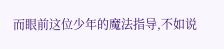而眼前这位少年的魔法指导,不如说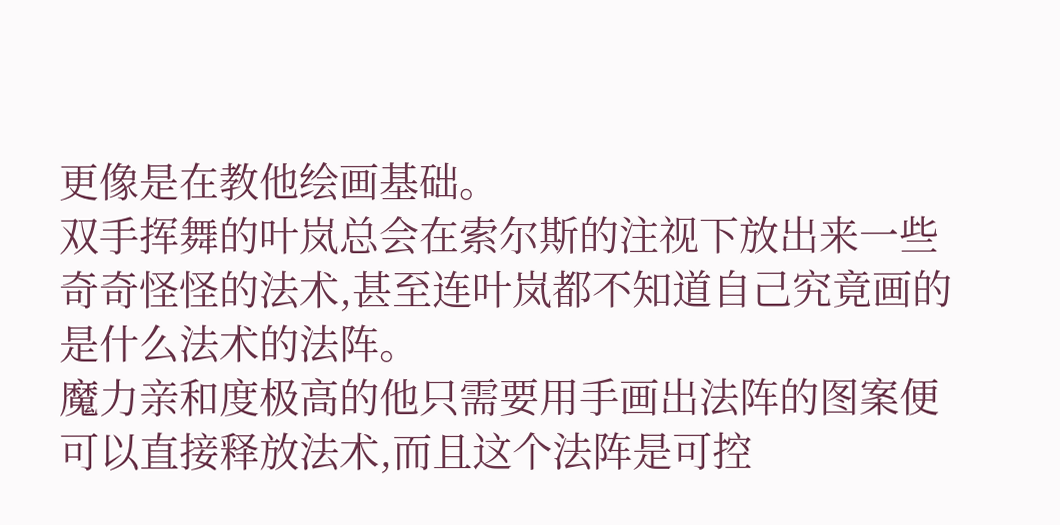更像是在教他绘画基础。
双手挥舞的叶岚总会在索尔斯的注视下放出来一些奇奇怪怪的法术,甚至连叶岚都不知道自己究竟画的是什么法术的法阵。
魔力亲和度极高的他只需要用手画出法阵的图案便可以直接释放法术,而且这个法阵是可控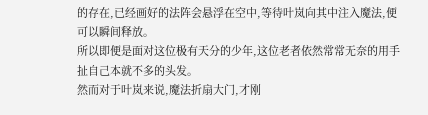的存在,已经画好的法阵会悬浮在空中,等待叶岚向其中注入魔法,便可以瞬间释放。
所以即便是面对这位极有天分的少年,这位老者依然常常无奈的用手扯自己本就不多的头发。
然而对于叶岚来说,魔法折扇大门,才刚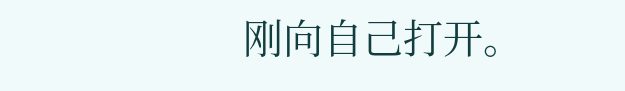刚向自己打开。